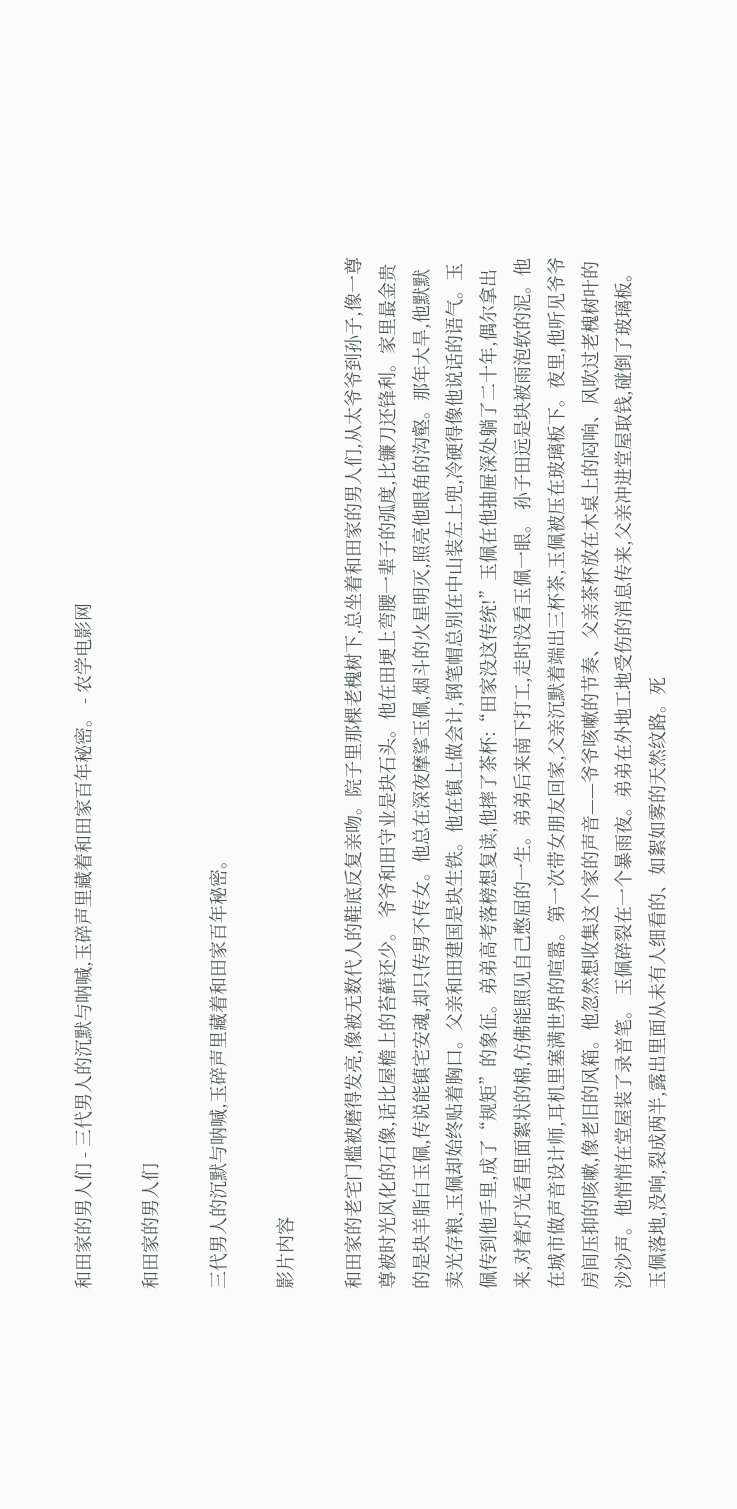和田家的男人们 - 三代男人的沉默与呐喊,玉碎声里藏着和田家百年秘密。 - 农学电影网

和田家的男人们

三代男人的沉默与呐喊,玉碎声里藏着和田家百年秘密。

影片内容

和田家的老宅门槛被磨得发亮,像被无数代人的鞋底反复亲吻。院子里那棵老槐树下,总坐着和田家的男人们,从太爷爷到孙子,像一尊尊被时光风化的石像,话比屋檐上的苔藓还少。 爷爷和田守业是块石头。他在田埂上弯腰一辈子的弧度,比镰刀还锋利。家里最金贵的是块羊脂白玉佩,传说能镇宅安魂,却只传男不传女。他总在深夜摩挲玉佩,烟斗的火星明灭,照亮他眼角的沟壑。那年大旱,他默默卖光存粮,玉佩却始终贴着胸口。父亲和田建国是块生铁。他在镇上做会计,钢笔帽总别在中山装左上兜,冷硬得像他说话的语气。玉佩传到他手里,成了“规矩”的象征。弟弟高考落榜想复读,他摔了茶杯:“田家没这传统!”玉佩在他抽屉深处躺了二十年,偶尔拿出来,对着灯光看里面絮状的棉,仿佛能照见自己憋屈的一生。弟弟后来南下打工,走时没看玉佩一眼。 孙子田远是块被雨泡软的泥。他在城市做声音设计师,耳机里塞满世界的喧嚣。第一次带女朋友回家,父亲沉默着端出三杯茶,玉佩被压在玻璃板下。夜里,他听见爷爷房间压抑的咳嗽,像老旧的风箱。他忽然想收集这个家的声音——爷爷咳嗽的节奏、父亲茶杯放在木桌上的闷响、风吹过老槐树叶的沙沙声。他悄悄在堂屋装了录音笔。 玉佩碎裂在一个暴雨夜。弟弟在外地工地受伤的消息传来,父亲冲进堂屋取钱,碰倒了玻璃板。玉佩落地,没响,裂成两半,露出里面从未有人细看的、如絮如雾的天然纹路。死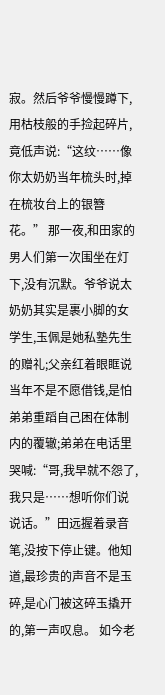寂。然后爷爷慢慢蹲下,用枯枝般的手捡起碎片,竟低声说:“这纹……像你太奶奶当年梳头时,掉在梳妆台上的银簪花。” 那一夜,和田家的男人们第一次围坐在灯下,没有沉默。爷爷说太奶奶其实是裹小脚的女学生,玉佩是她私塾先生的赠礼;父亲红着眼眶说当年不是不愿借钱,是怕弟弟重蹈自己困在体制内的覆辙;弟弟在电话里哭喊:“哥,我早就不怨了,我只是……想听你们说说话。”田远握着录音笔,没按下停止键。他知道,最珍贵的声音不是玉碎,是心门被这碎玉撬开的,第一声叹息。 如今老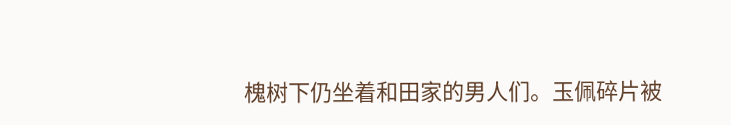槐树下仍坐着和田家的男人们。玉佩碎片被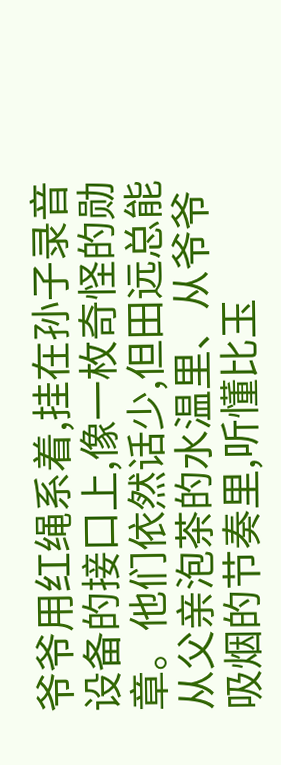爷爷用红绳系着,挂在孙子录音设备的接口上,像一枚奇怪的勋章。他们依然话少,但田远总能从父亲泡茶的水温里、从爷爷吸烟的节奏里,听懂比玉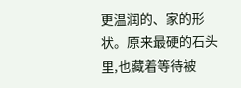更温润的、家的形状。原来最硬的石头里,也藏着等待被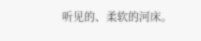听见的、柔软的河床。